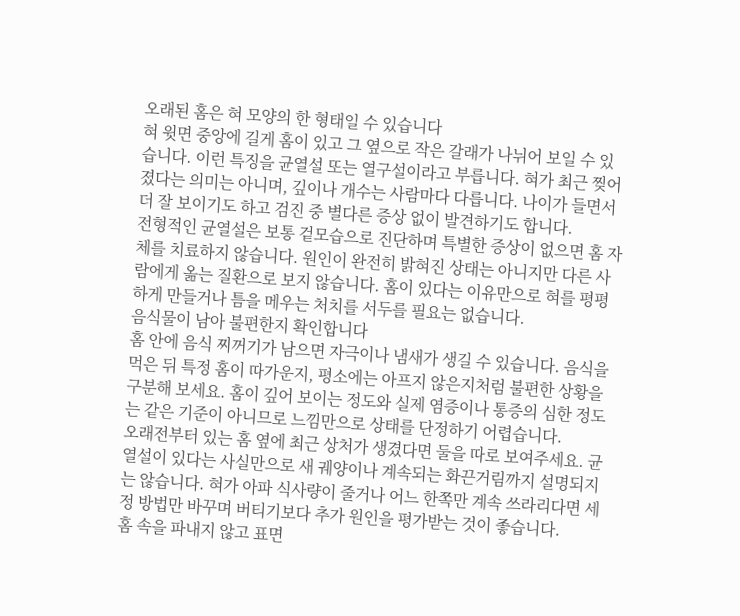오래된 홈은 혀 모양의 한 형태일 수 있습니다
혀 윗면 중앙에 길게 홈이 있고 그 옆으로 작은 갈래가 나뉘어 보일 수 있습니다. 이런 특징을 균열설 또는 열구설이라고 부릅니다. 혀가 최근 찢어졌다는 의미는 아니며, 깊이나 개수는 사람마다 다릅니다. 나이가 들면서 더 잘 보이기도 하고 검진 중 별다른 증상 없이 발견하기도 합니다.
전형적인 균열설은 보통 겉모습으로 진단하며 특별한 증상이 없으면 홈 자체를 치료하지 않습니다. 원인이 완전히 밝혀진 상태는 아니지만 다른 사람에게 옮는 질환으로 보지 않습니다. 홈이 있다는 이유만으로 혀를 평평하게 만들거나 틈을 메우는 처치를 서두를 필요는 없습니다.
음식물이 남아 불편한지 확인합니다
홈 안에 음식 찌꺼기가 남으면 자극이나 냄새가 생길 수 있습니다. 음식을 먹은 뒤 특정 홈이 따가운지, 평소에는 아프지 않은지처럼 불편한 상황을 구분해 보세요. 홈이 깊어 보이는 정도와 실제 염증이나 통증의 심한 정도는 같은 기준이 아니므로 느낌만으로 상태를 단정하기 어렵습니다.
오래전부터 있는 홈 옆에 최근 상처가 생겼다면 둘을 따로 보여주세요. 균열설이 있다는 사실만으로 새 궤양이나 계속되는 화끈거림까지 설명되지는 않습니다. 혀가 아파 식사량이 줄거나 어느 한쪽만 계속 쓰라리다면 세정 방법만 바꾸며 버티기보다 추가 원인을 평가받는 것이 좋습니다.
홈 속을 파내지 않고 표면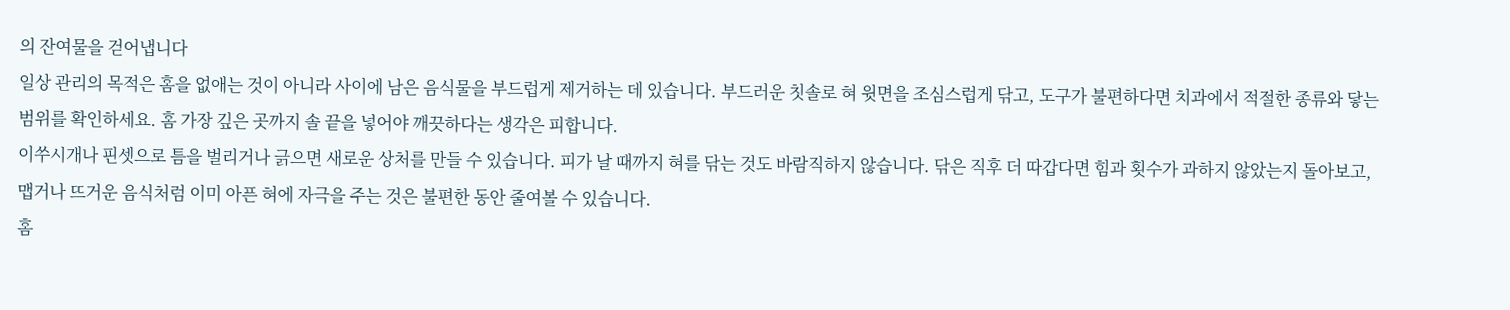의 잔여물을 걷어냅니다
일상 관리의 목적은 홈을 없애는 것이 아니라 사이에 남은 음식물을 부드럽게 제거하는 데 있습니다. 부드러운 칫솔로 혀 윗면을 조심스럽게 닦고, 도구가 불편하다면 치과에서 적절한 종류와 닿는 범위를 확인하세요. 홈 가장 깊은 곳까지 솔 끝을 넣어야 깨끗하다는 생각은 피합니다.
이쑤시개나 핀셋으로 틈을 벌리거나 긁으면 새로운 상처를 만들 수 있습니다. 피가 날 때까지 혀를 닦는 것도 바람직하지 않습니다. 닦은 직후 더 따갑다면 힘과 횟수가 과하지 않았는지 돌아보고, 맵거나 뜨거운 음식처럼 이미 아픈 혀에 자극을 주는 것은 불편한 동안 줄여볼 수 있습니다.
홈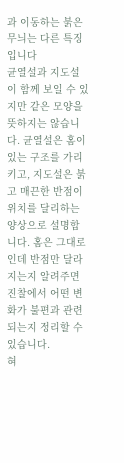과 이동하는 붉은 무늬는 다른 특징입니다
균열설과 지도설이 함께 보일 수 있지만 같은 모양을 뜻하지는 않습니다. 균열설은 홈이 있는 구조를 가리키고, 지도설은 붉고 매끈한 반점이 위치를 달리하는 양상으로 설명합니다. 홈은 그대로인데 반점만 달라지는지 알려주면 진찰에서 어떤 변화가 불편과 관련되는지 정리할 수 있습니다.
혀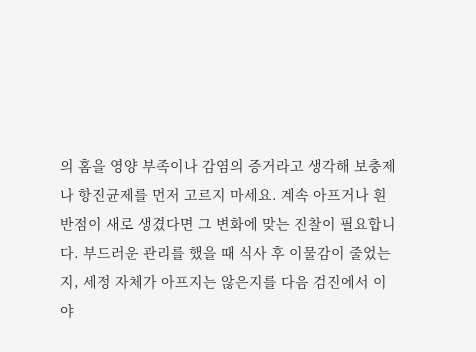의 홈을 영양 부족이나 감염의 증거라고 생각해 보충제나 항진균제를 먼저 고르지 마세요. 계속 아프거나 흰 반점이 새로 생겼다면 그 변화에 맞는 진찰이 필요합니다. 부드러운 관리를 했을 때 식사 후 이물감이 줄었는지, 세정 자체가 아프지는 않은지를 다음 검진에서 이야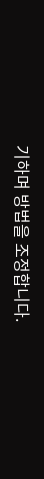기하며 방법을 조정합니다.